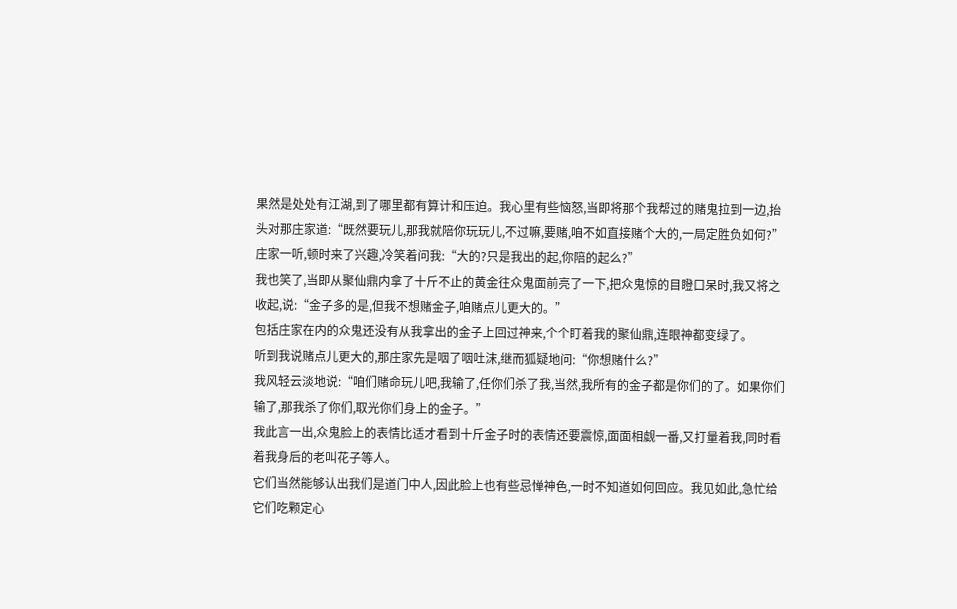果然是处处有江湖,到了哪里都有算计和压迫。我心里有些恼怒,当即将那个我帮过的赌鬼拉到一边,抬头对那庄家道:“既然要玩儿,那我就陪你玩玩儿,不过嘛,要赌,咱不如直接赌个大的,一局定胜负如何?”
庄家一听,顿时来了兴趣,冷笑着问我:“大的?只是我出的起,你陪的起么?”
我也笑了,当即从聚仙鼎内拿了十斤不止的黄金往众鬼面前亮了一下,把众鬼惊的目瞪口呆时,我又将之收起,说:“金子多的是,但我不想赌金子,咱赌点儿更大的。”
包括庄家在内的众鬼还没有从我拿出的金子上回过神来,个个盯着我的聚仙鼎,连眼神都变绿了。
听到我说赌点儿更大的,那庄家先是咽了咽吐沫,继而狐疑地问:“你想赌什么?”
我风轻云淡地说:“咱们赌命玩儿吧,我输了,任你们杀了我,当然,我所有的金子都是你们的了。如果你们输了,那我杀了你们,取光你们身上的金子。”
我此言一出,众鬼脸上的表情比适才看到十斤金子时的表情还要震惊,面面相觑一番,又打量着我,同时看着我身后的老叫花子等人。
它们当然能够认出我们是道门中人,因此脸上也有些忌惮神色,一时不知道如何回应。我见如此,急忙给它们吃颗定心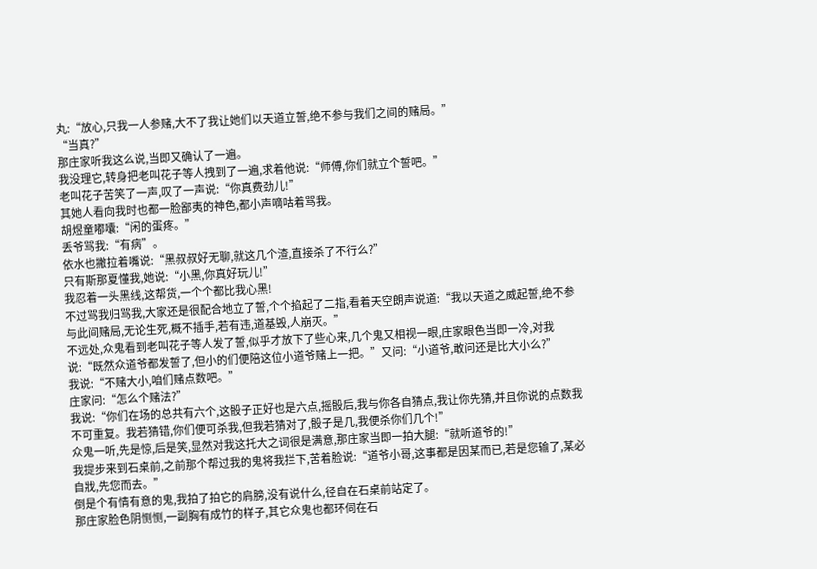丸:“放心,只我一人参赌,大不了我让她们以天道立誓,绝不参与我们之间的赌局。”
“当真?”
那庄家听我这么说,当即又确认了一遍。
我没理它,转身把老叫花子等人拽到了一遍,求着他说:“师傅,你们就立个誓吧。”
老叫花子苦笑了一声,叹了一声说:“你真费劲儿!”
其她人看向我时也都一脸鄙夷的神色,都小声嘀咕着骂我。
胡煜童嘟囔:“闲的蛋疼。”
丢爷骂我:“有病”。
依水也撇拉着嘴说:“黑叔叔好无聊,就这几个渣,直接杀了不行么?”
只有斯那夏懂我,她说:“小黑,你真好玩儿!”
我忍着一头黑线,这帮货,一个个都比我心黑!
不过骂我归骂我,大家还是很配合地立了誓,个个掐起了二指,看着天空朗声说道:“我以天道之威起誓,绝不参与此间赌局,无论生死,概不插手,若有违,道基毁,人崩灭。”
不远处,众鬼看到老叫花子等人发了誓,似乎才放下了些心来,几个鬼又相视一眼,庄家眼色当即一冷,对我说:“既然众道爷都发誓了,但小的们便陪这位小道爷赌上一把。”又问:“小道爷,敢问还是比大小么?”
我说:“不赌大小,咱们赌点数吧。”
庄家问:“怎么个赌法?”
我说:“你们在场的总共有六个,这骰子正好也是六点,摇骰后,我与你各自猜点,我让你先猜,并且你说的点数我不可重复。我若猜错,你们便可杀我,但我若猜对了,骰子是几,我便杀你们几个!”
众鬼一听,先是惊,后是笑,显然对我这托大之词很是满意,那庄家当即一拍大腿:“就听道爷的!”
我提步来到石桌前,之前那个帮过我的鬼将我拦下,苦着脸说:“道爷小哥,这事都是因某而已,若是您输了,某必自戕,先您而去。”
倒是个有情有意的鬼,我拍了拍它的肩膀,没有说什么,径自在石桌前站定了。
那庄家脸色阴恻恻,一副胸有成竹的样子,其它众鬼也都环伺在石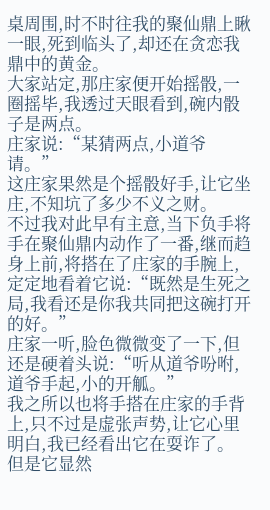桌周围,时不时往我的聚仙鼎上瞅一眼,死到临头了,却还在贪恋我鼎中的黄金。
大家站定,那庄家便开始摇骰,一圈摇毕,我透过天眼看到,碗内骰子是两点。
庄家说:“某猜两点,小道爷请。”
这庄家果然是个摇骰好手,让它坐庄,不知坑了多少不义之财。
不过我对此早有主意,当下负手将手在聚仙鼎内动作了一番,继而趋身上前,将搭在了庄家的手腕上,定定地看着它说:“既然是生死之局,我看还是你我共同把这碗打开的好。”
庄家一听,脸色微微变了一下,但还是硬着头说:“听从道爷吩咐,道爷手起,小的开觚。”
我之所以也将手搭在庄家的手背上,只不过是虚张声势,让它心里明白,我已经看出它在耍诈了。
但是它显然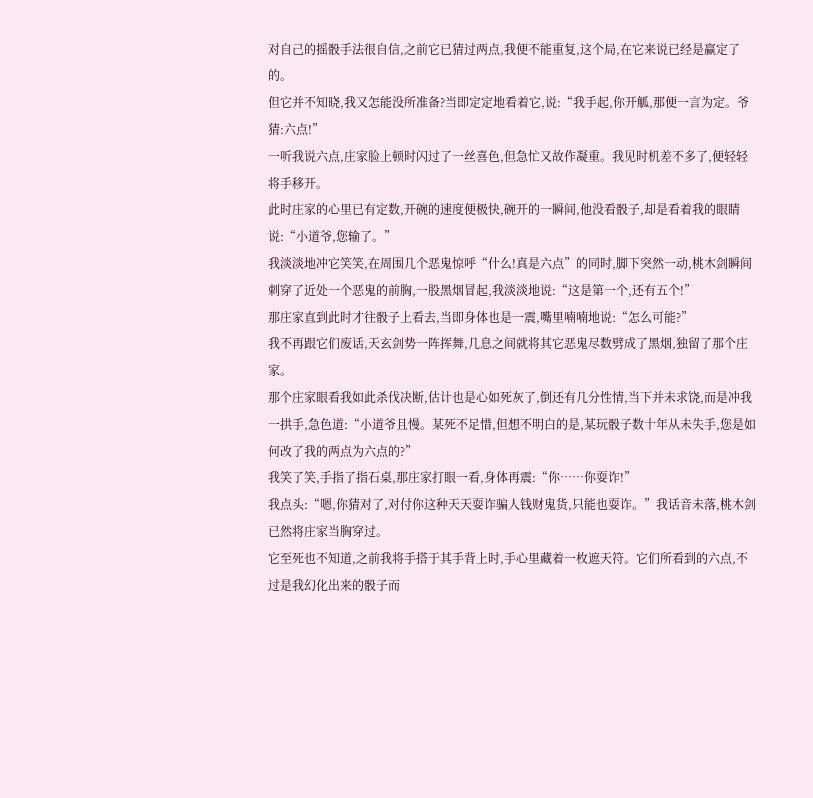对自己的摇骰手法很自信,之前它已猜过两点,我便不能重复,这个局,在它来说已经是赢定了的。
但它并不知晓,我又怎能没所准备?当即定定地看着它,说:“我手起,你开觚,那便一言为定。爷猜:六点!”
一听我说六点,庄家脸上顿时闪过了一丝喜色,但急忙又故作凝重。我见时机差不多了,便轻轻将手移开。
此时庄家的心里已有定数,开碗的速度便极快,碗开的一瞬间,他没看骰子,却是看着我的眼睛说:“小道爷,您输了。”
我淡淡地冲它笑笑,在周围几个恶鬼惊呼“什么!真是六点”的同时,脚下突然一动,桃木剑瞬间刺穿了近处一个恶鬼的前胸,一股黑烟冒起,我淡淡地说:“这是第一个,还有五个!”
那庄家直到此时才往骰子上看去,当即身体也是一震,嘴里喃喃地说:“怎么可能?”
我不再跟它们废话,天玄剑势一阵挥舞,几息之间就将其它恶鬼尽数劈成了黑烟,独留了那个庄家。
那个庄家眼看我如此杀伐决断,估计也是心如死灰了,倒还有几分性情,当下并未求饶,而是冲我一拱手,急色道:“小道爷且慢。某死不足惜,但想不明白的是,某玩骰子数十年从未失手,您是如何改了我的两点为六点的?”
我笑了笑,手指了指石桌,那庄家打眼一看,身体再震:“你……你耍诈!”
我点头:“嗯,你猜对了,对付你这种天天耍诈骗人钱财鬼货,只能也耍诈。”我话音未落,桃木剑已然将庄家当胸穿过。
它至死也不知道,之前我将手搭于其手背上时,手心里藏着一枚遮天符。它们所看到的六点,不过是我幻化出来的骰子而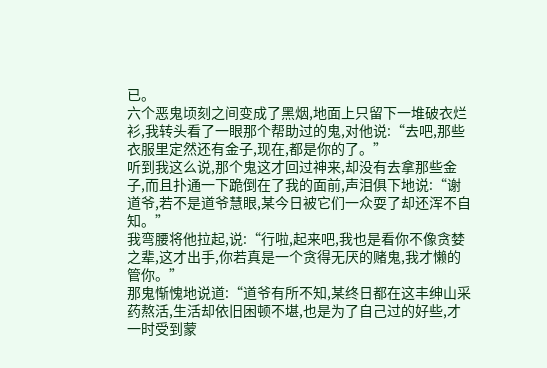已。
六个恶鬼顷刻之间变成了黑烟,地面上只留下一堆破衣烂衫,我转头看了一眼那个帮助过的鬼,对他说:“去吧,那些衣服里定然还有金子,现在,都是你的了。”
听到我这么说,那个鬼这才回过神来,却没有去拿那些金子,而且扑通一下跪倒在了我的面前,声泪俱下地说:“谢道爷,若不是道爷慧眼,某今日被它们一众耍了却还浑不自知。”
我弯腰将他拉起,说:“行啦,起来吧,我也是看你不像贪婪之辈,这才出手,你若真是一个贪得无厌的赌鬼,我才懒的管你。”
那鬼惭愧地说道:“道爷有所不知,某终日都在这丰绅山采药熬活,生活却依旧困顿不堪,也是为了自己过的好些,才一时受到蒙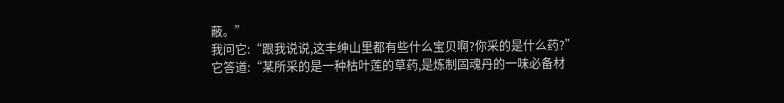蔽。”
我问它:“跟我说说,这丰绅山里都有些什么宝贝啊?你采的是什么药?”
它答道:“某所采的是一种枯叶莲的草药,是炼制固魂丹的一味必备材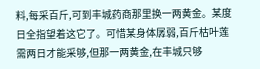料,每采百斤,可到丰城药商那里换一两黄金。某度日全指望着这它了。可惜某身体孱弱,百斤枯叶莲需两日才能采够,但那一两黄金,在丰城只够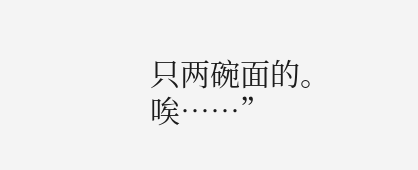只两碗面的。唉……”